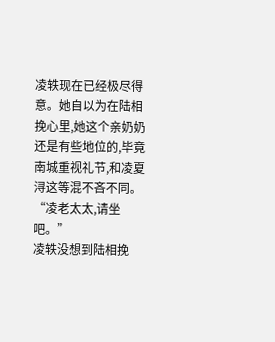凌轶现在已经极尽得意。她自以为在陆相挽心里,她这个亲奶奶还是有些地位的,毕竟南城重视礼节,和凌夏浔这等混不吝不同。
“凌老太太,请坐吧。”
凌轶没想到陆相挽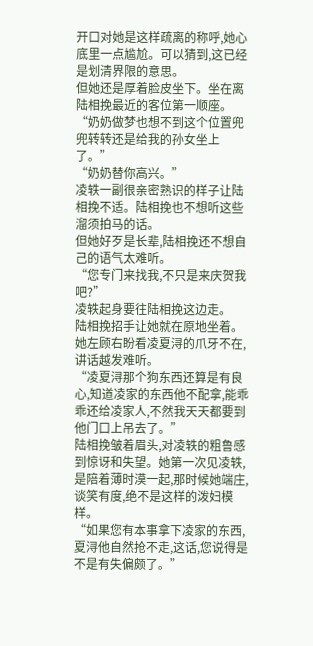开口对她是这样疏离的称呼,她心底里一点尴尬。可以猜到,这已经是划清界限的意思。
但她还是厚着脸皮坐下。坐在离陆相挽最近的客位第一顺座。
“奶奶做梦也想不到这个位置兜兜转转还是给我的孙女坐上了。”
“奶奶替你高兴。”
凌轶一副很亲密熟识的样子让陆相挽不适。陆相挽也不想听这些溜须拍马的话。
但她好歹是长辈,陆相挽还不想自己的语气太难听。
“您专门来找我,不只是来庆贺我吧?”
凌轶起身要往陆相挽这边走。
陆相挽招手让她就在原地坐着。
她左顾右盼看凌夏浔的爪牙不在,讲话越发难听。
“凌夏浔那个狗东西还算是有良心,知道凌家的东西他不配拿,能乖乖还给凌家人,不然我天天都要到他门口上吊去了。”
陆相挽皱着眉头,对凌轶的粗鲁感到惊讶和失望。她第一次见凌轶,是陪着薄时漠一起,那时候她端庄,谈笑有度,绝不是这样的泼妇模样。
“如果您有本事拿下凌家的东西,夏浔他自然抢不走,这话,您说得是不是有失偏颇了。”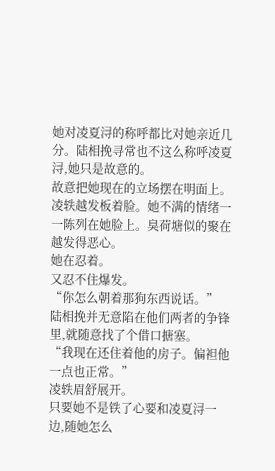她对凌夏浔的称呼都比对她亲近几分。陆相挽寻常也不这么称呼凌夏浔,她只是故意的。
故意把她现在的立场摆在明面上。
凌轶越发板着脸。她不满的情绪一一陈列在她脸上。臭荷塘似的聚在越发得恶心。
她在忍着。
又忍不住爆发。
“你怎么朝着那狗东西说话。”
陆相挽并无意陷在他们两者的争锋里,就随意找了个借口搪塞。
“我现在还住着他的房子。偏袒他一点也正常。”
凌轶眉舒展开。
只要她不是铁了心要和凌夏浔一边,随她怎么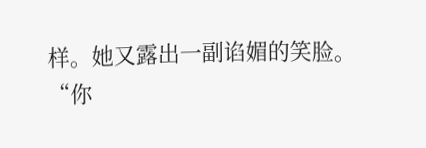样。她又露出一副谄媚的笑脸。
“你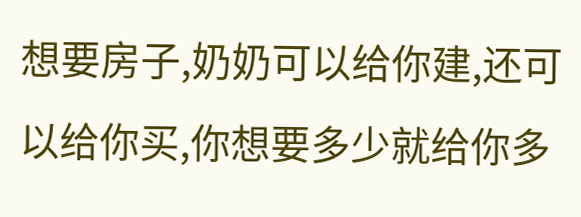想要房子,奶奶可以给你建,还可以给你买,你想要多少就给你多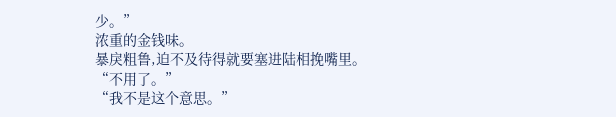少。”
浓重的金钱味。
暴戾粗鲁,迫不及待得就要塞进陆相挽嘴里。
“不用了。”
“我不是这个意思。”